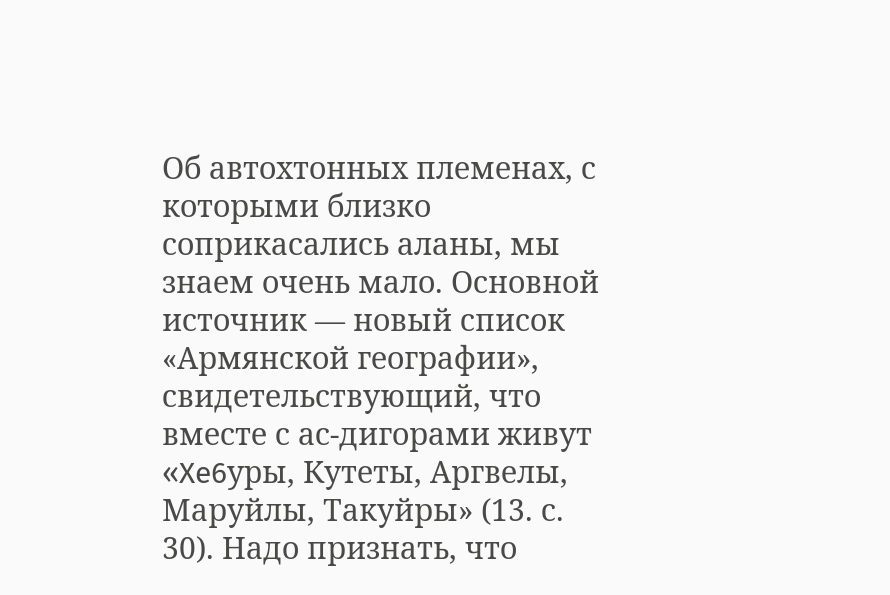Об автохтонных племенах, с которыми близко соприкасались аланы, мы знаем очень мало. Основной источник — новый список «Армянской географии», свидетельствующий, что вместе с ас-дигорами живут «Xe6ypы, Кутеты, Аргвелы, Маруйлы, Такуйры» (13. с. 30). Надо признать, что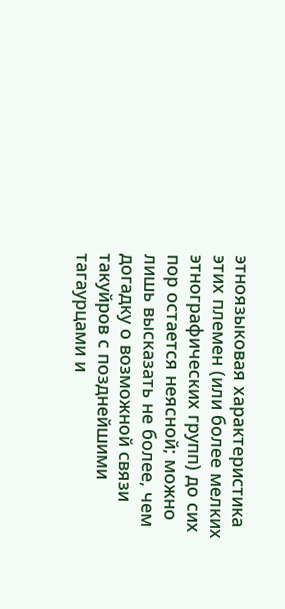этноязыковая характеристика этих племен (или более мелких этнографических групп) до сих пор остается неясной; можно лишь высказать не более, чем догадку о возможной связи такуйров с позднейшими тагаурцами и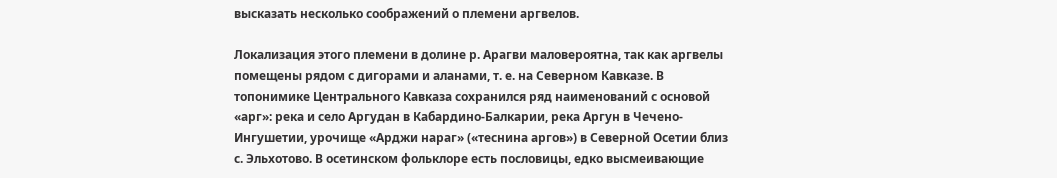высказать несколько соображений о племени аргвелов.

Локализация этого племени в долине р. Арагви маловероятна, так как аргвелы помещены рядом с дигорами и аланами, т. е. на Северном Кавказе. В топонимике Центрального Кавказа сохранился ряд наименований с основой «арг»: река и село Аргудан в Кабардино-Балкарии, река Аргун в Чечено-Ингушетии, урочище «Арджи нараг» («теснина аргов») в Северной Осетии близ с. Эльхотово. В осетинском фольклоре есть пословицы, едко высмеивающие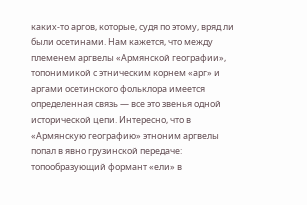каких-то аргов, которые, судя по этому, вряд ли были осетинами. Нам кажется, что между племенем аргвелы «Армянской географии», топонимикой с этническим корнем «арг» и аргами осетинского фольклора имеется определенная связь — все это звенья одной исторической цепи. Интересно, что в «Армянскую географию» этноним аргвелы попал в явно грузинской передаче: топообразующий формант «ели» в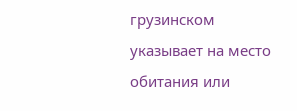грузинском указывает на место обитания или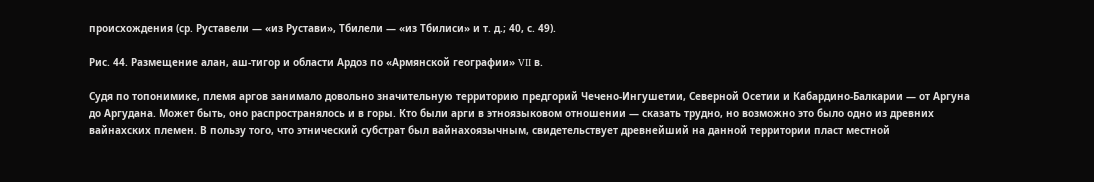происхождения (ср. Руставели — «из Рустави», Тбилели — «из Тбилиси» и т. д.; 40, с. 49).

Рис. 44. Размещение алан, аш-тигор и области Ардоз по «Армянской географии» VII в.

Судя по топонимике, племя аргов занимало довольно значительную территорию предгорий Чечено-Ингушетии, Северной Осетии и Кабардино-Балкарии — от Аргуна до Аргудана. Может быть, оно распространялось и в горы. Кто были арги в этноязыковом отношении — сказать трудно, но возможно это было одно из древних вайнахских племен. В пользу того, что этнический субстрат был вайнахоязычным, свидетельствует древнейший на данной территории пласт местной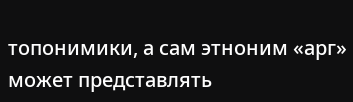топонимики, а сам этноним «арг» может представлять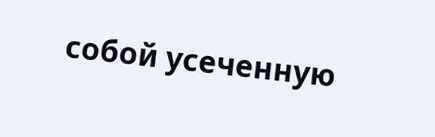собой усеченную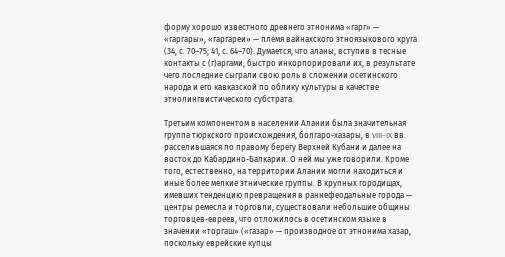форму хорошо известного древнего этнонима «гарг» — «гаргары», «гаргареи» — племя вайнахского этноязыкового круга (34, с. 70–75; 41, с. 64–70). Думается, что аланы, вступив в тесные контакты с (г)аргами, быстро инкорпорировали их, в результате чего последние сыграли свою роль в сложении осетинского народа и его кавказской по облику культуры в качестве этнолингвистического субстрата.

Третьим компонентом в населении Алании была значительная группа тюркского происхождения, болгаро-хазары, в VIII–IX вв. расселившаяся по правому берегу Верхней Кубани и далее на восток до Кабардино-Балкарии. О ней мы уже говорили. Кроме того, естественно, на территории Алании могли находиться и иные более мелкие этнические группы. В крупных городищах, имевших тенденцию превращения в раннефеодальные города — центры ремесла и торговли, существовали небольшие общины торговцев-евреев, что отложилось в осетинском языке в значении «торгаш» («газар» — производное от этнонима хазар, поскольку еврейские купцы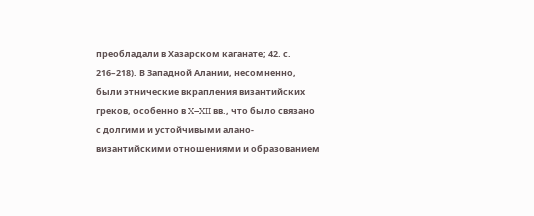преобладали в Хазарском каганате; 42. с. 216–218). В Западной Алании, несомненно, были этнические вкрапления византийских греков, особенно в X–XII вв., что было связано с долгими и устойчивыми алано-византийскими отношениями и образованием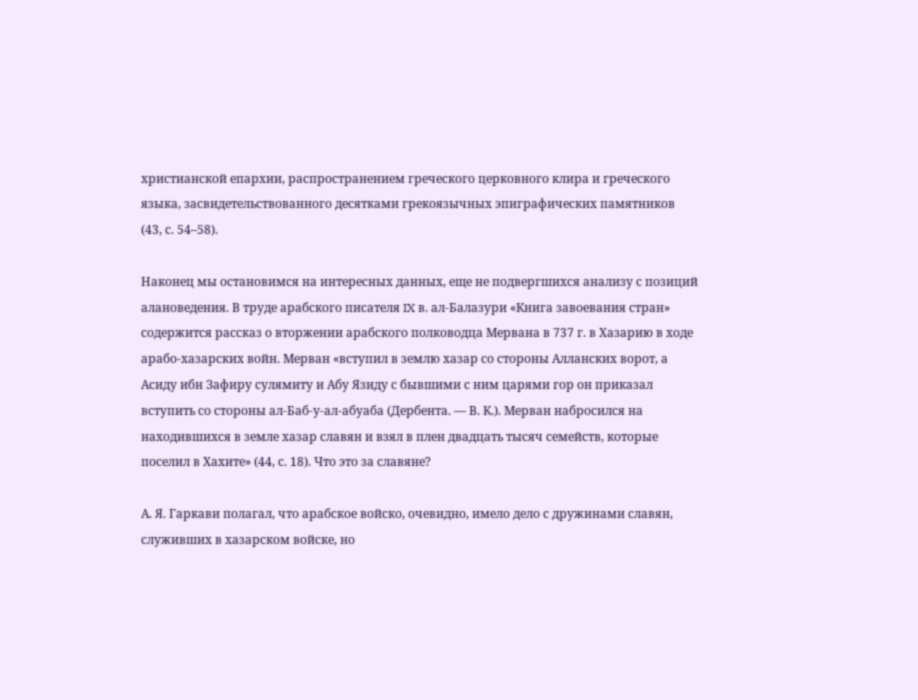христианской епархии, распространением греческого церковного клира и греческого языка, засвидетельствованного десятками грекоязычных эпиграфических памятников (43, с. 54–58).

Наконец мы остановимся на интересных данных, еще не подвергшихся анализу с позиций алановедения. В труде арабского писателя IX в. ал-Балазури «Книга завоевания стран» содержится рассказ о вторжении арабского полководца Мервана в 737 г. в Хазарию в ходе арабо-хазарских войн. Мерван «вступил в землю хазар со стороны Алланских ворот, а Асиду ибн Зафиру сулямиту и Абу Язиду с бывшими с ним царями гор он приказал вступить со стороны ал-Баб-у-ал-абуаба (Дербента. — В. К.). Мерван набросился на находившихся в земле хазар славян и взял в плен двадцать тысяч семейств, которые поселил в Хахите» (44, с. 18). Что это за славяне?

А. Я. Гаркави полагал, что арабское войско, очевидно, имело дело с дружинами славян, служивших в хазарском войске, но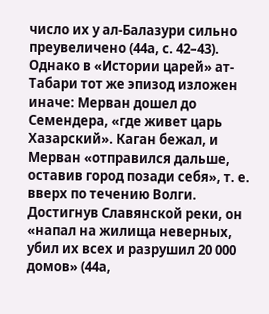число их у ал-Балазури сильно преувеличено (44а, с. 42–43). Однако в «Истории царей» ат-Табари тот же эпизод изложен иначе: Мерван дошел до Семендера, «где живет царь Хазарский». Каган бежал, и Мерван «отправился дальше, оставив город позади себя», т. е. вверх по течению Волги. Достигнув Славянской реки, он «напал на жилища неверных, убил их всех и разрушил 20 000 домов» (44а,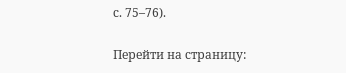с. 75–76).

Перейти на страницу: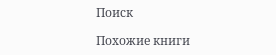Поиск

Похожие книги